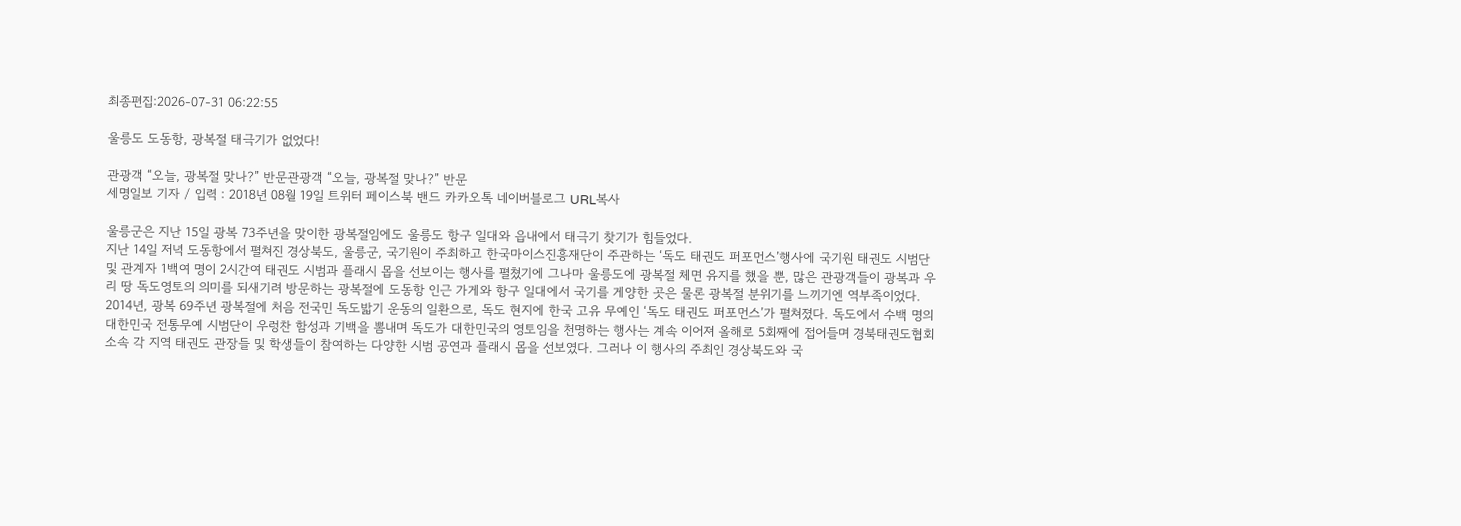최종편집:2026-07-31 06:22:55

울릉도 도동항, 광복절 태극기가 없었다!

관광객 “오늘, 광복절 맞나?” 반문관광객 “오늘, 광복절 맞나?” 반문
세명일보 기자 / 입력 : 2018년 08월 19일 트위터 페이스북 밴드 카카오톡 네이버블로그 URL복사

울릉군은 지난 15일 광복 73주년을 맞이한 광복절임에도 울릉도 항구 일대와 읍내에서 태극기 찾기가 힘들었다.
지난 14일 저녁 도동항에서 펼쳐진 경상북도, 울릉군, 국기원이 주최하고 한국마이스진흥재단이 주관하는 ‘독도 태권도 퍼포먼스’행사에 국기원 태권도 시범단 및 관계자 1백여 명이 2시간여 태권도 시범과 플래시 몹을 선보이는 행사를 펼쳤기에 그나마 울릉도에 광복절 체면 유지를 했을 뿐, 많은 관광객들이 광복과 우리 땅 독도영토의 의미를 되새기려 방문하는 광복절에 도동항 인근 가게와 항구 일대에서 국기를 게양한 곳은 물론 광복절 분위기를 느끼기엔 역부족이었다.
2014년, 광복 69주년 광복절에 처음 전국민 독도밟기 운동의 일환으로, 독도 현지에 한국 고유 무예인 ‘독도 태권도 퍼포먼스’가 펼쳐졌다. 독도에서 수백 명의 대한민국 전통무예 시범단이 우렁찬 함성과 기백을 뽐내며 독도가 대한민국의 영토임을 천명하는 행사는 계속 이어져 올해로 5회째에 접어들며 경북태권도협회 소속 각 지역 태권도 관장들 및 학생들이 참여하는 다양한 시범 공연과 플래시 몹을 선보였다. 그러나 이 행사의 주최인 경상북도와 국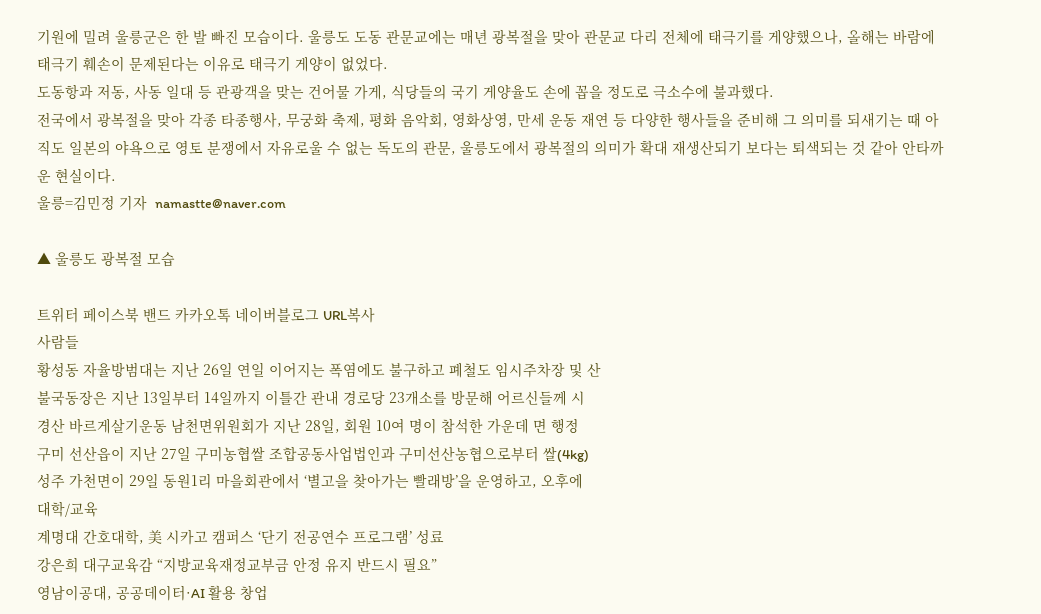기원에 밀려 울릉군은 한 발 빠진 모습이다. 울릉도 도동 관문교에는 매년 광복절을 맞아 관문교 다리 전체에 태극기를 게양했으나, 올해는 바람에 태극기 훼손이 문제된다는 이유로 태극기 게양이 없었다.
도동항과 저동, 사동 일대 등 관광객을 맞는 건어물 가게, 식당들의 국기 게양율도 손에 꼽을 정도로 극소수에 불과했다.
전국에서 광복절을 맞아 각종 타종행사, 무궁화 축제, 평화 음악회, 영화상영, 만세 운동 재연 등 다양한 행사들을 준비해 그 의미를 되새기는 때 아직도 일본의 야욕으로 영토 분쟁에서 자유로울 수 없는 독도의 관문, 울릉도에서 광복절의 의미가 확대 재생산되기 보다는 퇴색되는 것 같아 안타까운 현실이다.
울릉=김민정 기자  namastte@naver.com

▲ 울릉도 광복절 모습

트위터 페이스북 밴드 카카오톡 네이버블로그 URL복사
사람들
황성동 자율방범대는 지난 26일 연일 이어지는 폭염에도 불구하고 폐철도 임시주차장 및 산
불국동장은 지난 13일부터 14일까지 이틀간 관내 경로당 23개소를 방문해 어르신들께 시
경산 바르게살기운동 남천면위원회가 지난 28일, 회원 10여 명이 참석한 가운데 면 행정
구미 선산읍이 지난 27일 구미농협쌀 조합공동사업법인과 구미선산농협으로부터 쌀(4kg)
성주 가천면이 29일 동원1리 마을회관에서 ‘별고을 찾아가는 빨래방’을 운영하고, 오후에
대학/교육
계명대 간호대학, 美 시카고 캠퍼스 ‘단기 전공연수 프로그램’ 성료
강은희 대구교육감 “지방교육재정교부금 안정 유지 반드시 필요”
영남이공대, 공공데이터·AI 활용 창업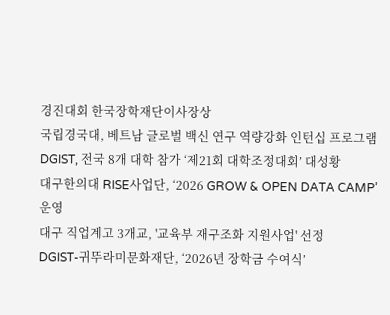경진대회 한국장학재단이사장상
국립경국대, 베트남 글로벌 백신 연구 역량강화 인턴십 프로그램
DGIST, 전국 8개 대학 참가 ‘제21회 대학조정대회’ 대성황
대구한의대 RISE사업단, ‘2026 GROW & OPEN DATA CAMP’운영
대구 직업계고 3개교, '교육부 재구조화 지원사업' 선정
DGIST-귀뚜라미문화재단, ‘2026년 장학금 수여식’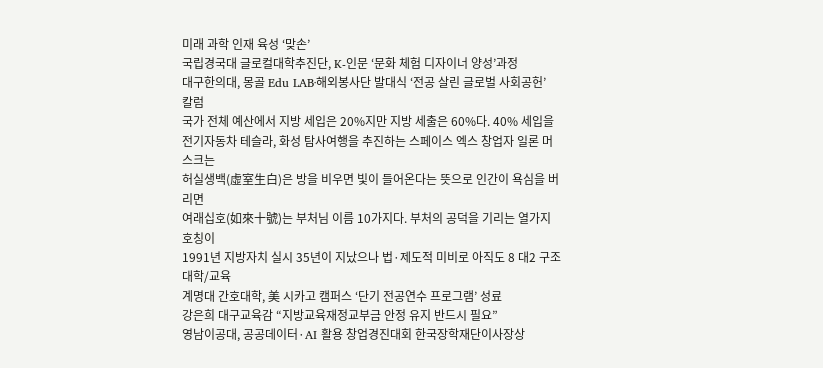미래 과학 인재 육성 ‘맞손’
국립경국대 글로컬대학추진단, K-인문 ‘문화 체험 디자이너 양성’과정
대구한의대, 몽골 Edu LAB·해외봉사단 발대식 ‘전공 살린 글로벌 사회공헌’
칼럼
국가 전체 예산에서 지방 세입은 20%지만 지방 세출은 60%다. 40% 세입을
전기자동차 테슬라, 화성 탐사여행을 추진하는 스페이스 엑스 창업자 일론 머스크는
허실생백(虛室生白)은 방을 비우면 빛이 들어온다는 뜻으로 인간이 욕심을 버리면
여래십호(如來十號)는 부처님 이름 10가지다. 부처의 공덕을 기리는 열가지 호칭이
1991년 지방자치 실시 35년이 지났으나 법·제도적 미비로 아직도 8 대2 구조
대학/교육
계명대 간호대학, 美 시카고 캠퍼스 ‘단기 전공연수 프로그램’ 성료
강은희 대구교육감 “지방교육재정교부금 안정 유지 반드시 필요”
영남이공대, 공공데이터·AI 활용 창업경진대회 한국장학재단이사장상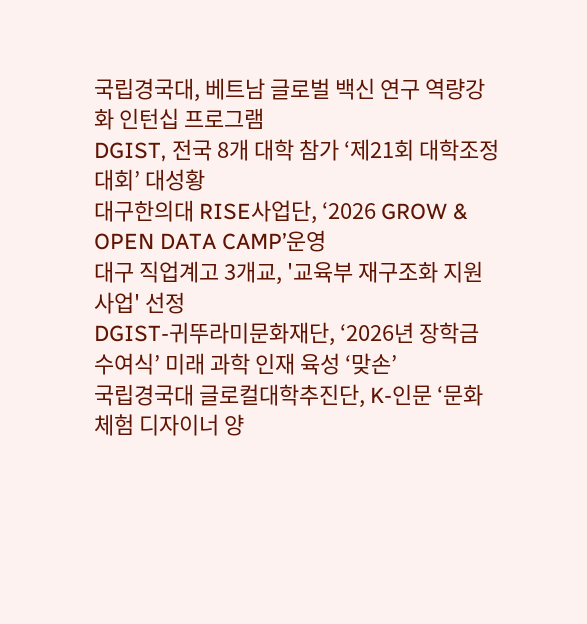국립경국대, 베트남 글로벌 백신 연구 역량강화 인턴십 프로그램
DGIST, 전국 8개 대학 참가 ‘제21회 대학조정대회’ 대성황
대구한의대 RISE사업단, ‘2026 GROW & OPEN DATA CAMP’운영
대구 직업계고 3개교, '교육부 재구조화 지원사업' 선정
DGIST-귀뚜라미문화재단, ‘2026년 장학금 수여식’ 미래 과학 인재 육성 ‘맞손’
국립경국대 글로컬대학추진단, K-인문 ‘문화 체험 디자이너 양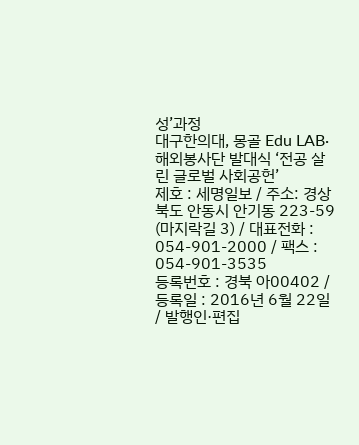성’과정
대구한의대, 몽골 Edu LAB·해외봉사단 발대식 ‘전공 살린 글로벌 사회공헌’
제호 : 세명일보 / 주소: 경상북도 안동시 안기동 223-59 (마지락길 3) / 대표전화 : 054-901-2000 / 팩스 : 054-901-3535
등록번호 : 경북 아00402 / 등록일 : 2016년 6월 22일 / 발행인·편집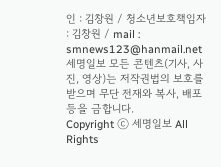인 : 김창원 / 청소년보호책임자 : 김창원 / mail : smnews123@hanmail.net
세명일보 모든 콘텐츠(기사, 사진, 영상)는 저작권법의 보호를 받으며 무단 전재와 복사, 배포 등을 금합니다.
Copyright ⓒ 세명일보 All Rights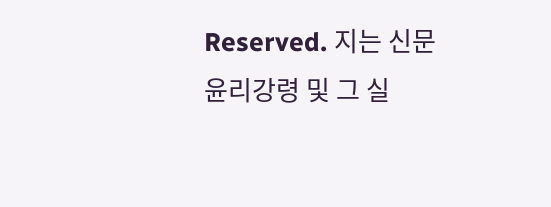Reserved. 지는 신문 윤리강령 및 그 실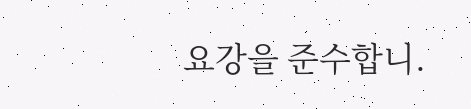요강을 준수합니.